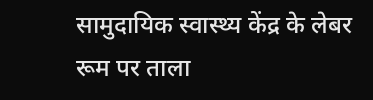सामुदायिक स्वास्थ्य केंद्र के लेबर रूम पर ताला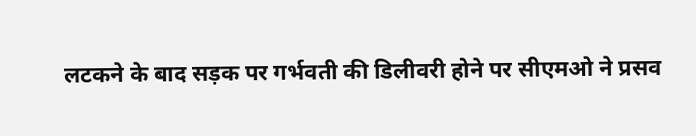लटकने के बाद सड़क पर गर्भवती की डिलीवरी होने पर सीएमओ ने प्रसव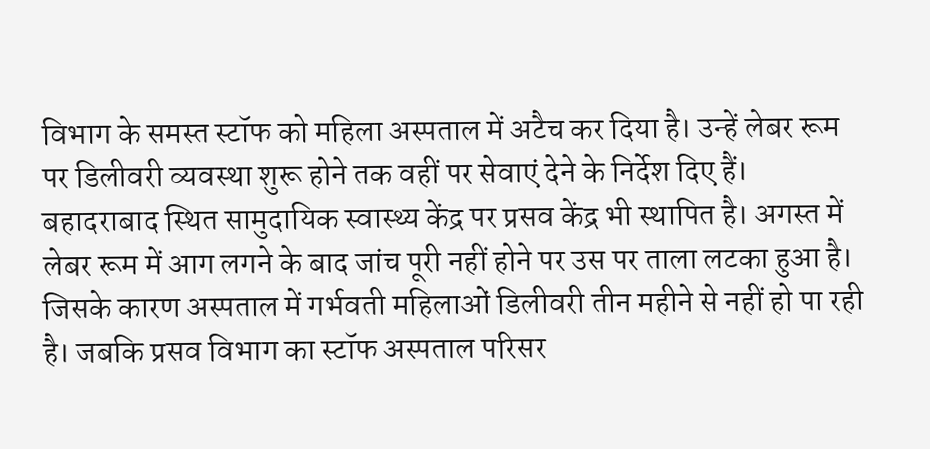विभाग के समस्त स्टॉफ को महिला अस्पताल में अटैच कर दिया है। उन्हें लेबर रूम पर डिलीवरी व्यवस्था शुरू होने तक वहीं पर सेवाएं देने के निर्देश दिए हैं।
बहादराबाद स्थित सामुदायिक स्वास्थ्य केंद्र पर प्रसव केंद्र भी स्थापित है। अगस्त में लेबर रूम में आग लगने के बाद जांच पूरी नहीं होने पर उस पर ताला लटका हुआ है। जिसके कारण अस्पताल में गर्भवती महिलाओं डिलीवरी तीन महीने से नहीं हो पा रही है। जबकि प्रसव विभाग का स्टॉफ अस्पताल परिसर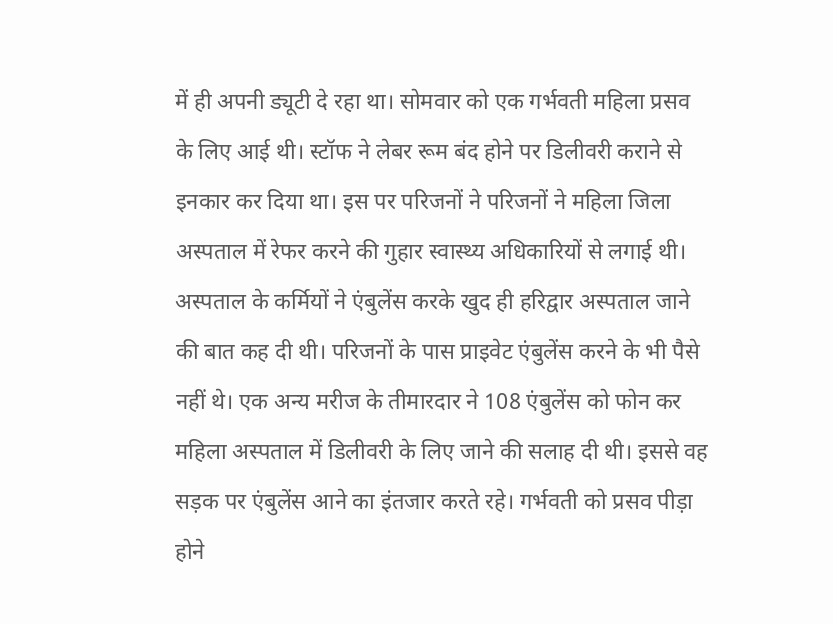में ही अपनी ड्यूटी दे रहा था। सोमवार को एक गर्भवती महिला प्रसव के लिए आई थी। स्टॉफ ने लेबर रूम बंद होने पर डिलीवरी कराने से इनकार कर दिया था। इस पर परिजनों ने परिजनों ने महिला जिला अस्पताल में रेफर करने की गुहार स्वास्थ्य अधिकारियों से लगाई थी।
अस्पताल के कर्मियों ने एंबुलेंस करके खुद ही हरिद्वार अस्पताल जाने की बात कह दी थी। परिजनों के पास प्राइवेट एंबुलेंस करने के भी पैसे नहीं थे। एक अन्य मरीज के तीमारदार ने 108 एंबुलेंस को फोन कर महिला अस्पताल में डिलीवरी के लिए जाने की सलाह दी थी। इससे वह सड़क पर एंबुलेंस आने का इंतजार करते रहे। गर्भवती को प्रसव पीड़ा होने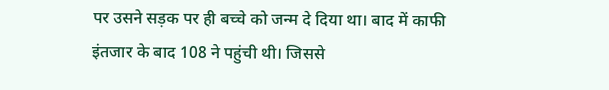पर उसने सड़क पर ही बच्चे को जन्म दे दिया था। बाद में काफी इंतजार के बाद 108 ने पहुंची थी। जिससे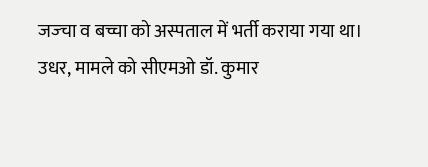जज्चा व बच्चा को अस्पताल में भर्ती कराया गया था।
उधर, मामले को सीएमओ डॉ. कुमार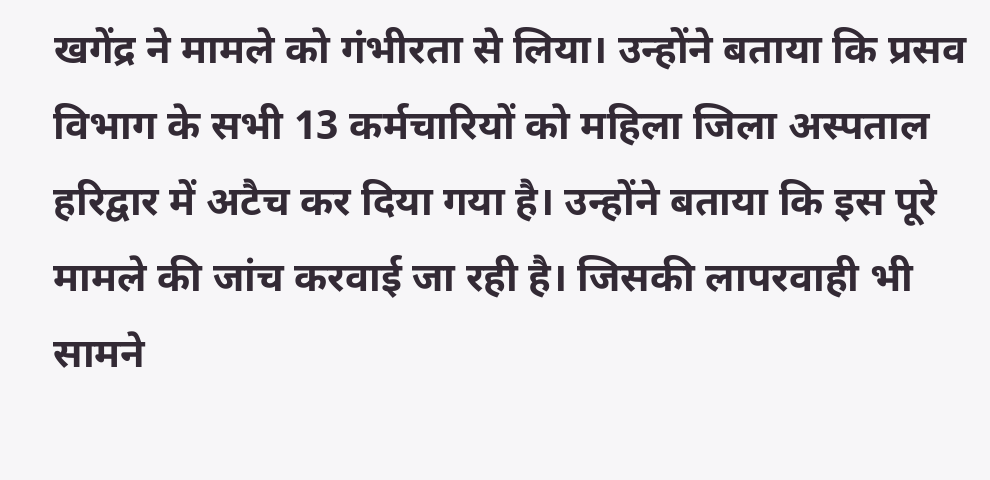खगेंद्र ने मामले को गंभीरता से लिया। उन्होंने बताया कि प्रसव विभाग के सभी 13 कर्मचारियों को महिला जिला अस्पताल हरिद्वार में अटैच कर दिया गया है। उन्होंने बताया कि इस पूरे मामले की जांच करवाई जा रही है। जिसकी लापरवाही भी सामने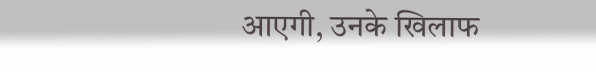आएगी, उनके खिलाफ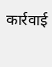कार्रवाई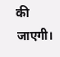की जाएगी।